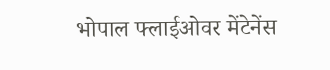भोपाल फ्लाईओवर मेंटेनेंस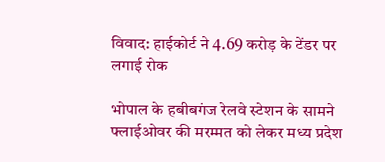विवाद: हाईकोर्ट ने 4.69 करोड़ के टेंडर पर लगाई रोक

भोपाल के हबीबगंज रेलवे स्टेशन के सामने फ्लाईओवर की मरम्मत को लेकर मध्य प्रदेश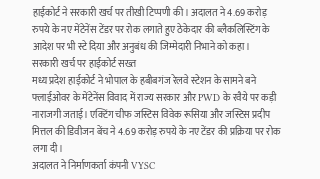हाईकोर्ट ने सरकारी खर्च पर तीखी टिप्पणी की। अदालत ने 4.69 करोड़ रुपये के नए मेंटेनेंस टेंडर पर रोक लगाते हुए ठेकेदार की ब्लैकलिस्टिंग के आदेश पर भी स्टे दिया और अनुबंध की जिम्मेदारी निभाने को कहा।
सरकारी खर्च पर हाईकोर्ट सख्त
मध्य प्रदेश हाईकोर्ट ने भोपाल के हबीबगंज रेलवे स्टेशन के सामने बने फ्लाईओवर के मेंटेनेंस विवाद में राज्य सरकार और PWD के रवैये पर कड़ी नाराजगी जताई। एक्टिंग चीफ जस्टिस विवेक रूसिया और जस्टिस प्रदीप मित्तल की डिवीजन बेंच ने 4.69 करोड़ रुपये के नए टेंडर की प्रक्रिया पर रोक लगा दी।
अदालत ने निर्माणकर्ता कंपनी VYSC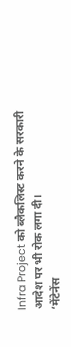Infra Project को ब्लैकलिस्ट करने के सरकारी आदेश पर भी रोक लगा दी।
‘मेंटेनेंस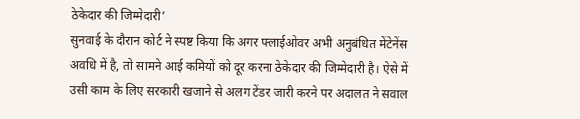ठेकेदार की जिम्मेदारी’
सुनवाई के दौरान कोर्ट ने स्पष्ट किया कि अगर फ्लाईओवर अभी अनुबंधित मेंटेनेंस अवधि में है, तो सामने आई कमियों को दूर करना ठेकेदार की जिम्मेदारी है। ऐसे में उसी काम के लिए सरकारी खजाने से अलग टेंडर जारी करने पर अदालत ने सवाल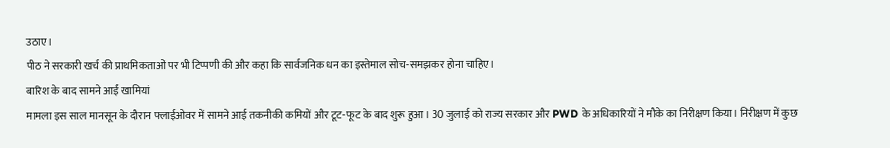उठाए।
पीठ ने सरकारी खर्च की प्राथमिकताओं पर भी टिप्पणी की और कहा कि सार्वजनिक धन का इस्तेमाल सोच-समझकर होना चाहिए।
बारिश के बाद सामने आईं खामियां
मामला इस साल मानसून के दौरान फ्लाईओवर में सामने आई तकनीकी कमियों और टूट-फूट के बाद शुरू हुआ। 30 जुलाई को राज्य सरकार और PWD के अधिकारियों ने मौके का निरीक्षण किया। निरीक्षण में कुछ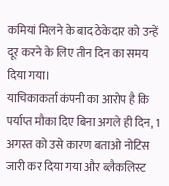कमियां मिलने के बाद ठेकेदार को उन्हें दूर करने के लिए तीन दिन का समय दिया गया।
याचिकाकर्ता कंपनी का आरोप है कि पर्याप्त मौका दिए बिना अगले ही दिन, 1 अगस्त को उसे कारण बताओ नोटिस जारी कर दिया गया और ब्लैकलिस्ट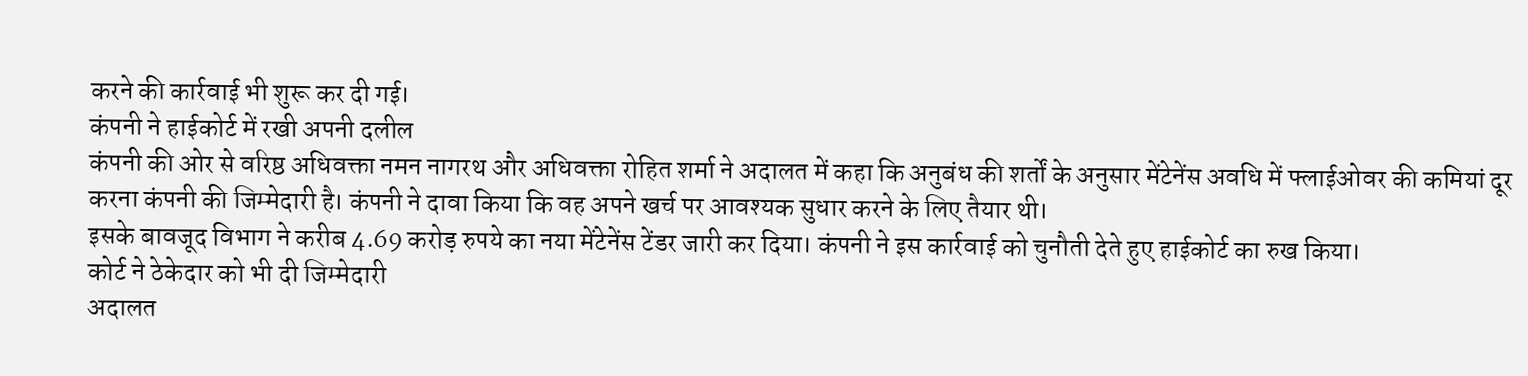करने की कार्रवाई भी शुरू कर दी गई।
कंपनी ने हाईकोर्ट में रखी अपनी दलील
कंपनी की ओर से वरिष्ठ अधिवक्ता नमन नागरथ और अधिवक्ता रोहित शर्मा ने अदालत में कहा कि अनुबंध की शर्तों के अनुसार मेंटेनेंस अवधि में फ्लाईओवर की कमियां दूर करना कंपनी की जिम्मेदारी है। कंपनी ने दावा किया कि वह अपने खर्च पर आवश्यक सुधार करने के लिए तैयार थी।
इसके बावजूद विभाग ने करीब 4.69 करोड़ रुपये का नया मेंटेनेंस टेंडर जारी कर दिया। कंपनी ने इस कार्रवाई को चुनौती देते हुए हाईकोर्ट का रुख किया।
कोर्ट ने ठेकेदार को भी दी जिम्मेदारी
अदालत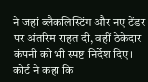ने जहां ब्लैकलिस्टिंग और नए टेंडर पर अंतरिम राहत दी, वहीं ठेकेदार कंपनी को भी स्पष्ट निर्देश दिए। कोर्ट ने कहा कि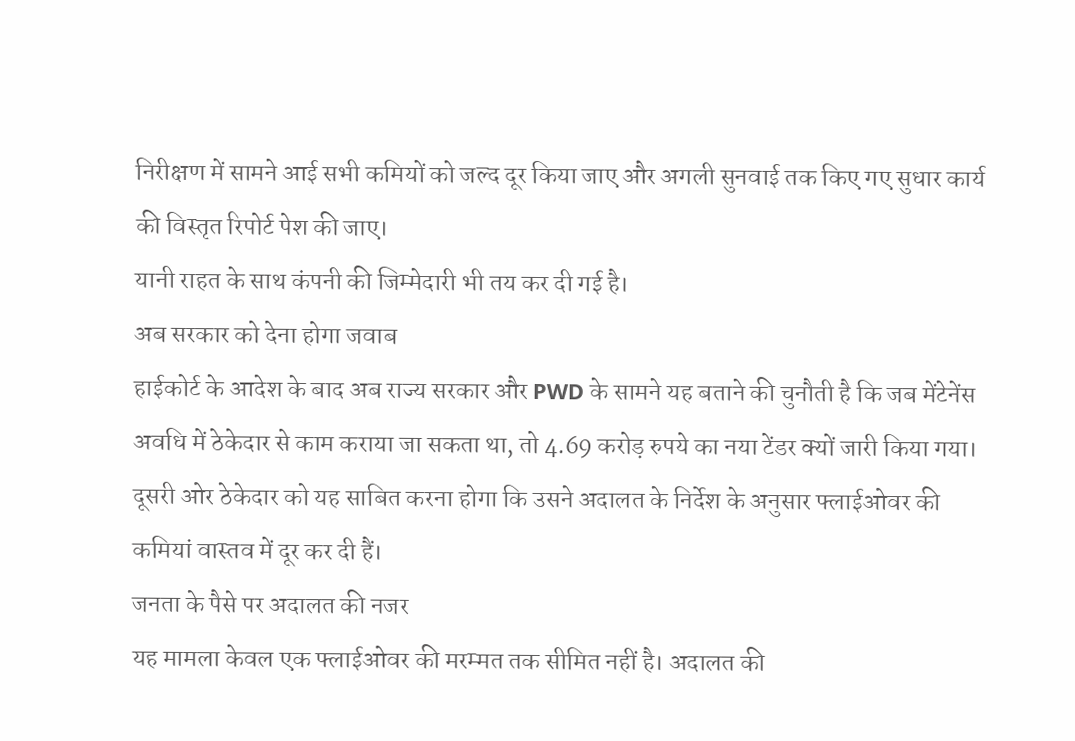निरीक्षण में सामने आई सभी कमियों को जल्द दूर किया जाए और अगली सुनवाई तक किए गए सुधार कार्य की विस्तृत रिपोर्ट पेश की जाए।
यानी राहत के साथ कंपनी की जिम्मेदारी भी तय कर दी गई है।
अब सरकार को देना होगा जवाब
हाईकोर्ट के आदेश के बाद अब राज्य सरकार और PWD के सामने यह बताने की चुनौती है कि जब मेंटेनेंस अवधि में ठेकेदार से काम कराया जा सकता था, तो 4.69 करोड़ रुपये का नया टेंडर क्यों जारी किया गया।
दूसरी ओर ठेकेदार को यह साबित करना होगा कि उसने अदालत के निर्देश के अनुसार फ्लाईओवर की कमियां वास्तव में दूर कर दी हैं।
जनता के पैसे पर अदालत की नजर
यह मामला केवल एक फ्लाईओवर की मरम्मत तक सीमित नहीं है। अदालत की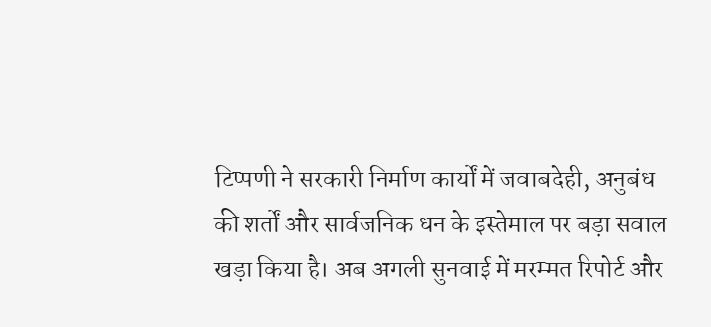टिप्पणी ने सरकारी निर्माण कार्यों में जवाबदेही, अनुबंध की शर्तों और सार्वजनिक धन के इस्तेमाल पर बड़ा सवाल खड़ा किया है। अब अगली सुनवाई में मरम्मत रिपोर्ट और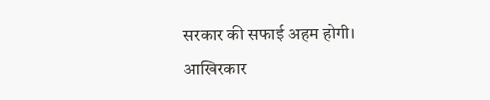सरकार की सफाई अहम होगी।
आखिरकार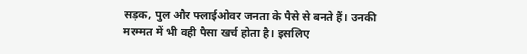सड़क, पुल और फ्लाईओवर जनता के पैसे से बनते हैं। उनकी मरम्मत में भी वही पैसा खर्च होता है। इसलिए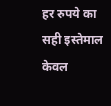हर रुपये का सही इस्तेमाल केवल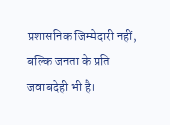प्रशासनिक जिम्मेदारी नहीं, बल्कि जनता के प्रति जवाबदेही भी है।